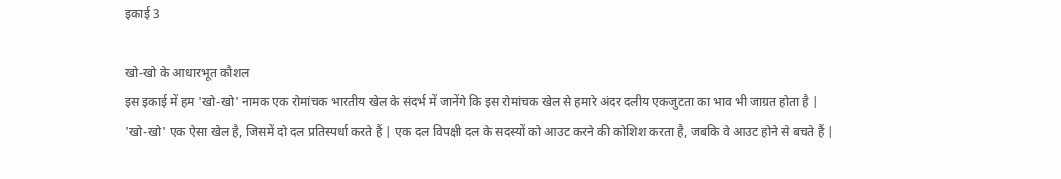इकाई 3

खो-खो के आधारभूत कौशल
इस इकाई में हम 'खो-खो' नामक एक रोमांचक भारतीय खेल के संदर्भ में जानेंगे कि इस रोमांचक खेल से हमारे अंदर दलीय एकजुटता का भाव भी जाग्रत होता है |
'खो-खो' एक ऐसा खेल है, जिसमें दो दल प्रतिस्पर्धा करते हैं | एक दल विपक्षी दल के सदस्यों को आउट करने की कोशिश करता है, जबकि वे आउट होने से बचते हैं |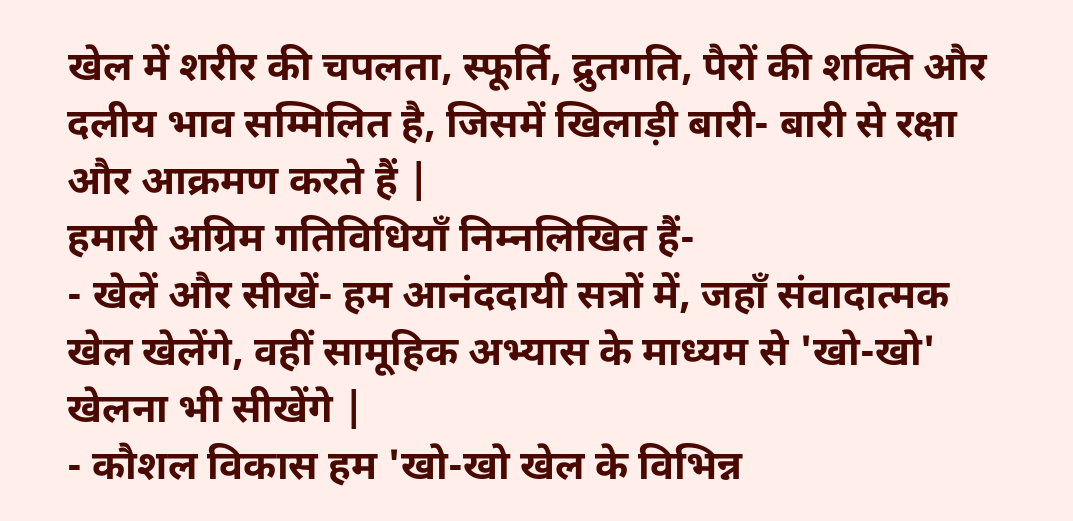खेल में शरीर की चपलता, स्फूर्ति, द्रुतगति, पैरों की शक्ति और दलीय भाव सम्मिलित है, जिसमें खिलाड़ी बारी- बारी से रक्षा और आक्रमण करते हैं |
हमारी अग्रिम गतिविधियाँ निम्नलिखित हैं-
- खेलें और सीखें- हम आनंददायी सत्रों में, जहाँ संवादात्मक खेल खेलेंगे, वहीं सामूहिक अभ्यास के माध्यम से 'खो-खो' खेलना भी सीखेंगे |
- कौशल विकास हम 'खो-खो खेल के विभिन्न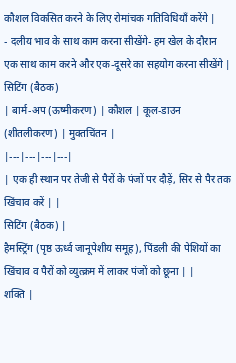कौशल विकसित करने के लिए रोमांचक गतिविधियाँ करेंगे |
- दलीय भाव के साथ काम करना सीखेंगे- हम खेल के दौरान एक साथ काम करने और एक-दूसरे का सहयोग करना सीखेंगे |
सिटिंग (बैठक)
| बार्म-अप (ऊष्मीकरण) | कौशल | कूल-डाउन (शीतलीकरण) | मुक्तचिंतन |
|---|---|---|---|
| एक ही स्थान पर तेजी से पैरों के पंजों पर दौड़ें, सिर से पैर तक खिंचाव करें | |
सिटिंग (बैठक) |
हैमस्ट्रिंग (पृष्ठ ऊर्ध्व जानूपेशीय समूह), पिंडली की पेशियों का खिंचाव व पैरों को व्युत्क्रम में लाकर पंजों को छूना | |
शक्ति |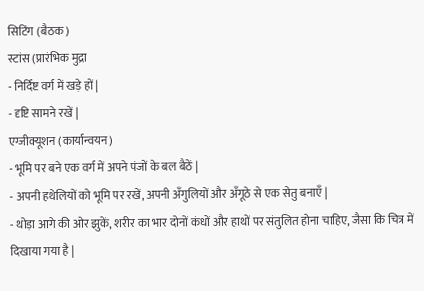सिटिंग (बैठक)
स्टांस (प्रारंभिक मुद्रा
- निर्दिष्ट वर्ग में खड़े हों |
- दृष्टि सामने रखें |
एग्जीक्यूशन (कार्यान्वयन)
- भूमि पर बने एक वर्ग में अपने पंजों के बल बैठें |
- अपनी हथेलियों को भूमि पर रखें, अपनी अँगुलियों और अँगूठे से एक सेतु बनाएँ |
- थोड़ा आगे की ओर झुकें, शरीर का भार दोनों कंधों और हाथों पर संतुलित होना चाहिए, जैसा कि चित्र में दिखाया गया है |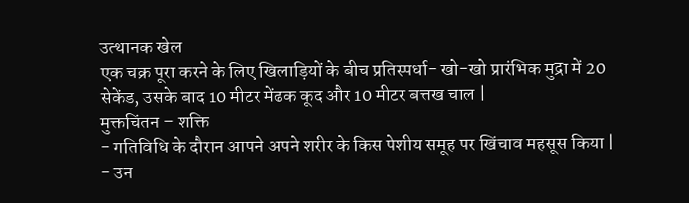उत्थानक खेल
एक चक्र पूरा करने के लिए खिलाड़ियों के बीच प्रतिस्पर्धा- खो-खो प्रारंभिक मुद्रा में 20 सेकेंड, उसके बाद 10 मीटर मेंढक कूद और 10 मीटर बत्तख चाल |
मुक्तचिंतन – शक्ति
- गतिविधि के दौरान आपने अपने शरीर के किस पेशीय समूह पर खिंचाव महसूस किया |
- उन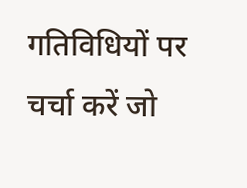गतिविधियों पर चर्चा करें जो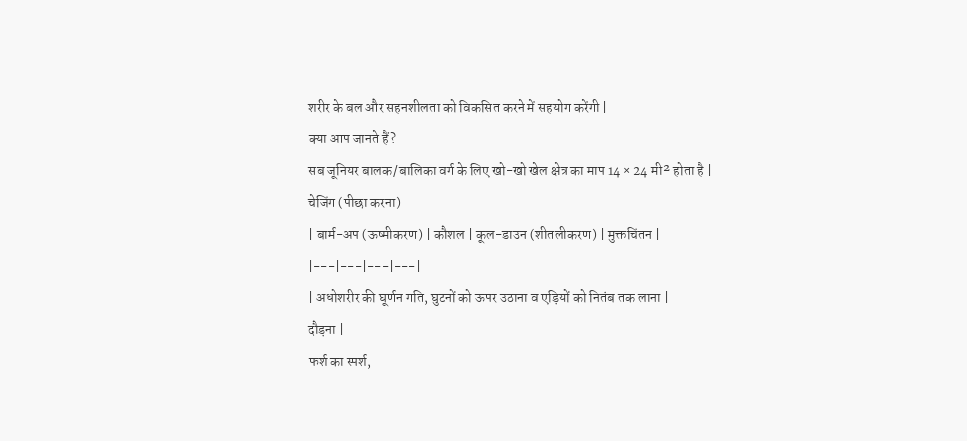शरीर के बल और सहनशीलता को विकसित करने में सहयोग करेंगी |
क्या आप जानते हैं?
सब जूनियर बालक/बालिका वर्ग के लिए खो-खो खेल क्षेत्र का माप 14 × 24 मी² होता है |
चेजिंग (पीछा करना)
| बार्म-अप (ऊष्मीकरण) | कौशल | कूल-डाउन (शीतलीकरण) | मुक्तचिंतन |
|---|---|---|---|
| अधोशरीर की घूर्णन गति, घुटनों को ऊपर उठाना व एड़ियों को नितंब तक लाना |
दौड़ना |
फर्श का स्पर्श,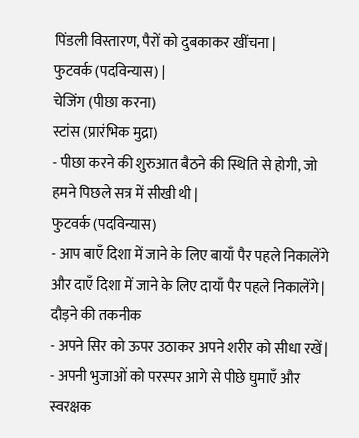पिंडली विस्तारण, पैरों को दुबकाकर खींचना |
फुटवर्क (पदविन्यास) |
चेजिंग (पीछा करना)
स्टांस (प्रारंभिक मुद्रा)
- पीछा करने की शुरुआत बैठने की स्थिति से होगी, जो हमने पिछले सत्र में सीखी थी |
फुटवर्क (पदविन्यास)
- आप बाएँ दिशा में जाने के लिए बायाँ पैर पहले निकालेंगे और दाएँ दिशा में जाने के लिए दायाँ पैर पहले निकालेंगे |
दौड़ने की तकनीक
- अपने सिर को ऊपर उठाकर अपने शरीर को सीधा रखें |
- अपनी भुजाओं को परस्पर आगे से पीछे घुमाएँ और स्वरक्षक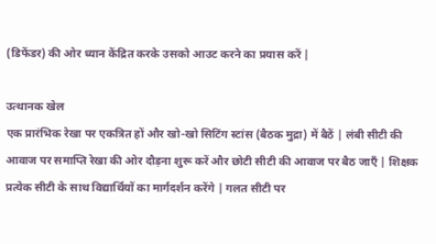(डिफेंडर) की ओर ध्यान केंद्रित करके उसको आउट करने का प्रयास करें |

उत्थानक खेल
एक प्रारंभिक रेखा पर एकत्रित हों और खो-खो सिटिंग स्टांस (बैठक मुद्रा) में बैठें | लंबी सीटी की आवाज पर समाप्ति रेखा की ओर दौड़ना शुरू करें और छोटी सीटी की आवाज पर बैठ जाएँ | शिक्षक प्रत्येक सीटी के साथ विद्यार्थियों का मार्गदर्शन करेंगे | गलत सीटी पर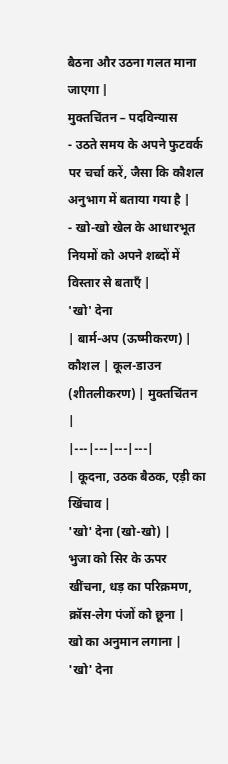बैठना और उठना गलत माना जाएगा |
मुक्तचिंतन – पदविन्यास
- उठते समय के अपने फुटवर्क पर चर्चा करें, जैसा कि कौशल अनुभाग में बताया गया है |
- खो-खो खेल के आधारभूत नियमों को अपने शब्दों में विस्तार से बताएँ |
'खो' देना
| बार्म-अप (ऊष्मीकरण) | कौशल | कूल-डाउन (शीतलीकरण) | मुक्तचिंतन |
|---|---|---|---|
| कूदना, उठक बैठक, एड़ी का खिंचाव |
'खो' देना (खो-खो) |
भुजा को सिर के ऊपर खींचना, धड़ का परिक्रमण, क्रॉस-लेग पंजों को छूना |
खो का अनुमान लगाना |
'खो' देना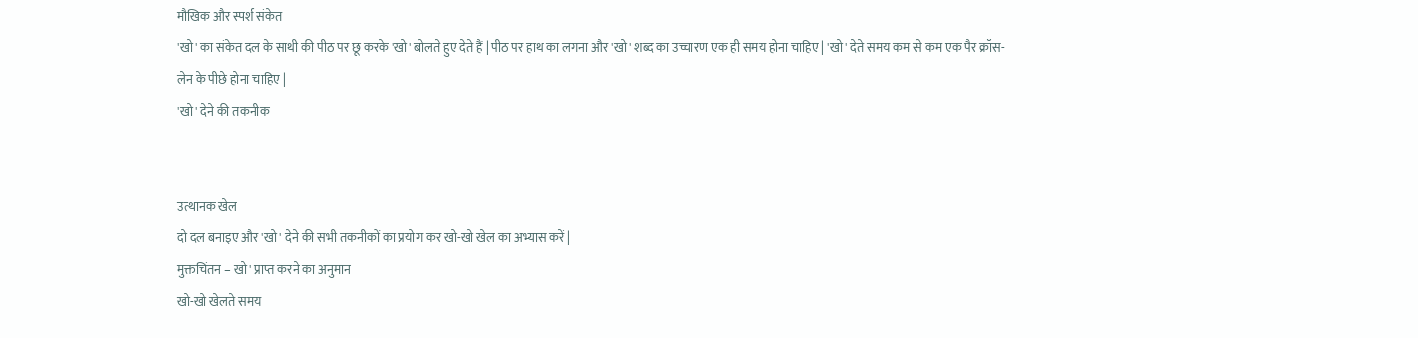मौखिक और स्पर्श संकेत
'खो' का संकेत दल के साथी की पीठ पर छू करके 'खो' बोलते हुए देते हैं | पीठ पर हाथ का लगना और 'खो' शब्द का उच्चारण एक ही समय होना चाहिए | 'खो' देते समय कम से कम एक पैर क्रॉस-लेन के पीछे होना चाहिए |
'खो' देने की तकनीक


उत्थानक खेल
दो दल बनाइए और 'खो' देने की सभी तकनीकों का प्रयोग कर खो-खो खेल का अभ्यास करें |
मुक्तचिंतन – खो' प्राप्त करने का अनुमान
खो-खो खेलते समय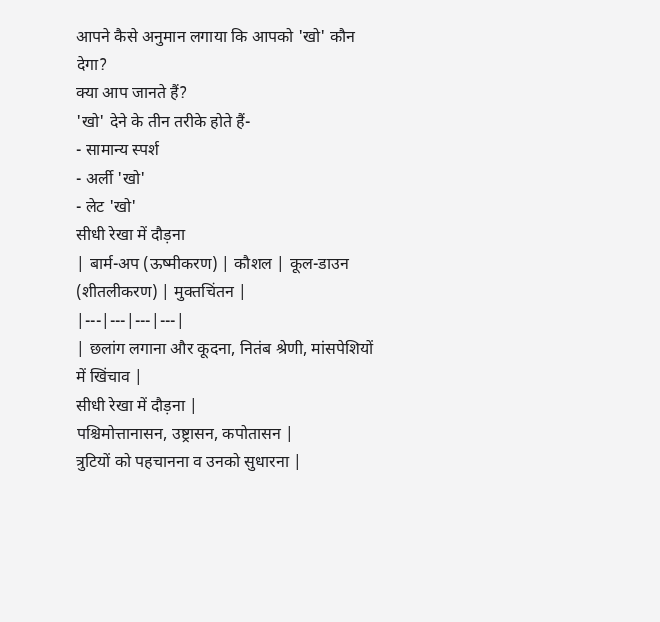आपने कैसे अनुमान लगाया कि आपको 'खो' कौन देगा?
क्या आप जानते हैं?
'खो' देने के तीन तरीके होते हैं-
- सामान्य स्पर्श
- अर्ली 'खो'
- लेट 'खो'
सीधी रेखा में दौड़ना
| बार्म-अप (ऊष्मीकरण) | कौशल | कूल-डाउन (शीतलीकरण) | मुक्तचिंतन |
|---|---|---|---|
| छलांग लगाना और कूदना, नितंब श्रेणी, मांसपेशियों में खिंचाव |
सीधी रेखा में दौड़ना |
पश्चिमोत्तानासन, उष्ट्रासन, कपोतासन |
त्रुटियों को पहचानना व उनको सुधारना |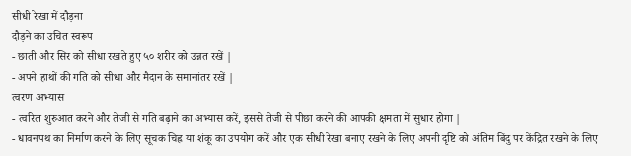सीधी रेखा में दौड़ना
दौड़ने का उचित स्वरूप
- छाती और सिर को सीधा रखते हुए ५० शरीर को उन्नत रखें |
- अपने हाथों की गति को सीधा और मैदान के समानांतर रखें |
त्वरण अभ्यास
- त्वरित शुरुआत करने और तेजी से गति बढ़ाने का अभ्यास करें, इससे तेजी से पीछा करने की आपकी क्षमता में सुधार होगा |
- धावनपथ का निर्माण करने के लिए सूचक चिह्न या शंकू का उपयोग करें और एक सीधी रेखा बनाए रखने के लिए अपनी दृष्टि को अंतिम बिंदु पर केंद्रित रखने के लिए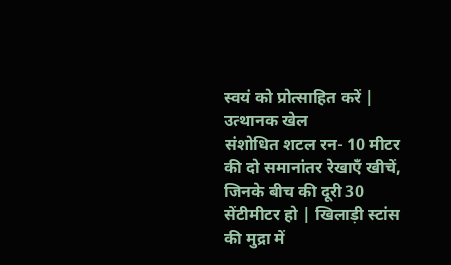स्वयं को प्रोत्साहित करें |
उत्थानक खेल
संशोधित शटल रन- 10 मीटर की दो समानांतर रेखाएँ खीचें, जिनके बीच की दूरी 30 सेंटीमीटर हो | खिलाड़ी स्टांस की मुद्रा में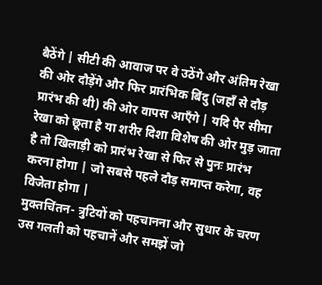बैठेंगे | सीटी की आवाज पर वे उठेंगे और अंतिम रेखा की ओर दौड़ेंगे और फिर प्रारंभिक बिंदु (जहाँ से दौड़ प्रारंभ की थी) की ओर वापस आएँगे | यदि पैर सीमा रेखा को छूता है या शरीर दिशा विशेष की ओर मुड़ जाता है तो खिलाड़ी को प्रारंभ रेखा से फिर से पुनः प्रारंभ करना होगा | जो सबसे पहले दौड़ समाप्त करेगा, वह विजेता होगा |
मुक्तचिंतन- त्रुटियों को पहचानना और सुधार के चरण
उस गलती को पहचानें और समझें जो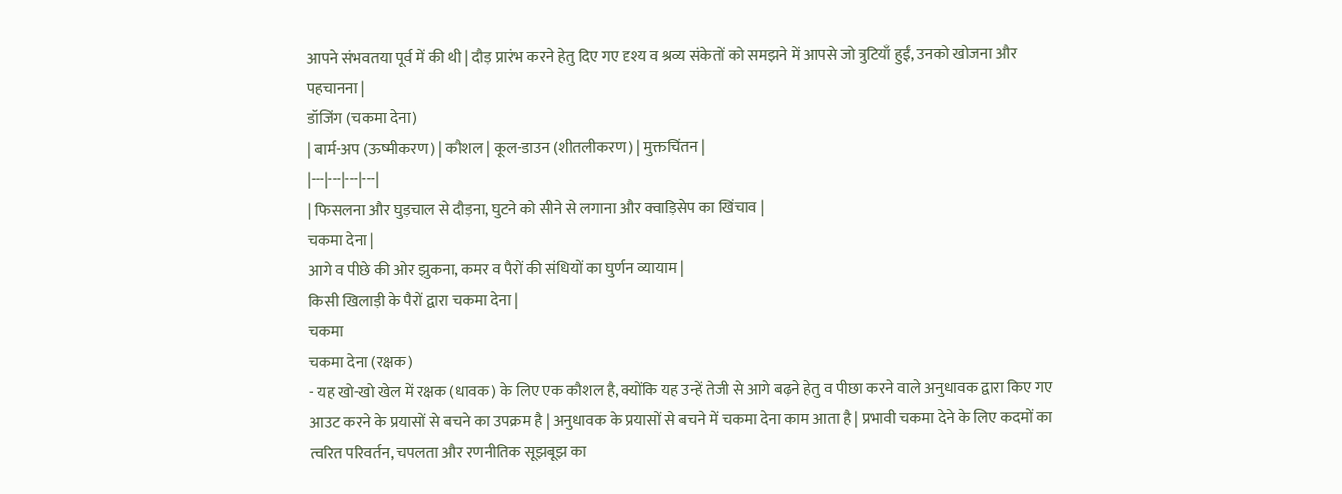आपने संभवतया पूर्व में की थी | दौड़ प्रारंभ करने हेतु दिए गए दृश्य व श्रव्य संकेतों को समझने में आपसे जो त्रुटियाँ हुईं, उनको खोजना और पहचानना |
डॉजिंग (चकमा देना)
| बार्म-अप (ऊष्मीकरण) | कौशल | कूल-डाउन (शीतलीकरण) | मुक्तचिंतन |
|---|---|---|---|
| फिसलना और घुड़चाल से दौड़ना, घुटने को सीने से लगाना और क्वाड़िसेप का खिंचाव |
चकमा देना |
आगे व पीछे की ओर झुकना, कमर व पैरों की संधियों का घुर्णन व्यायाम |
किसी खिलाड़ी के पैरों द्वारा चकमा देना |
चकमा
चकमा देना (रक्षक)
- यह खो-खो खेल में रक्षक (धावक) के लिए एक कौशल है, क्योंकि यह उन्हें तेजी से आगे बढ़ने हेतु व पीछा करने वाले अनुधावक द्वारा किए गए आउट करने के प्रयासों से बचने का उपक्रम है | अनुधावक के प्रयासों से बचने में चकमा देना काम आता है | प्रभावी चकमा देने के लिए कदमों का त्वरित परिवर्तन, चपलता और रणनीतिक सूझबूझ का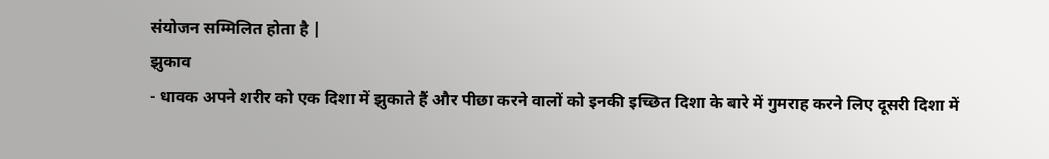संयोजन सम्मिलित होता है |
झुकाव
- धावक अपने शरीर को एक दिशा में झुकाते हैं और पीछा करने वालों को इनकी इच्छित दिशा के बारे में गुमराह करने लिए दूसरी दिशा में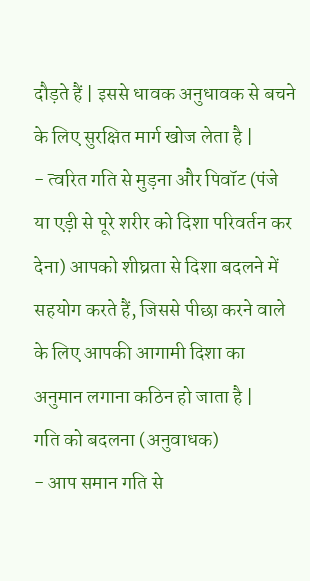दौड़ते हैं | इससे धावक अनुधावक से बचने के लिए सुरक्षित मार्ग खोज लेता है |
- त्वरित गति से मुड़ना और पिवॉट (पंजे या एड़ी से पूरे शरीर को दिशा परिवर्तन कर देना) आपको शीघ्रता से दिशा बदलने में सहयोग करते हैं, जिससे पीछा करने वाले के लिए आपकी आगामी दिशा का अनुमान लगाना कठिन हो जाता है |
गति को बदलना (अनुवाधक)
- आप समान गति से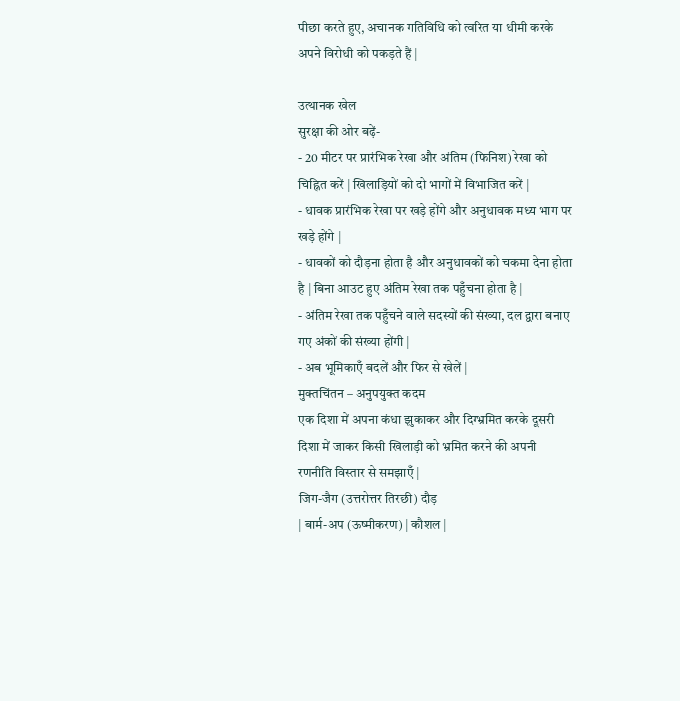पीछा करते हुए, अचानक गतिविधि को त्वरित या धीमी करके अपने विरोधी को पकड़ते हैं |

उत्थानक खेल
सुरक्षा की ओर बढ़ें-
- 20 मीटर पर प्रारंभिक रेखा और अंतिम (फिनिश) रेखा को चिह्नित करें | खिलाड़ियों को दो भागों में विभाजित करें |
- धावक प्रारंभिक रेखा पर खड़े होंगे और अनुधावक मध्य भाग पर खड़े होंगे |
- धावकों को दौड़ना होता है और अनुधावकों को चकमा देना होता है | बिना आउट हुए अंतिम रेखा तक पहुँचना होता है |
- अंतिम रेखा तक पहुँचने वाले सदस्यों की संख्या, दल द्वारा बनाए गए अंकों की संख्या होंगी |
- अब भूमिकाएँ बदलें और फिर से खेलें |
मुक्तचिंतन – अनुपयुक्त कदम
एक दिशा में अपना कंधा झुकाकर और दिग्भ्रमित करके दूसरी दिशा में जाकर किसी खिलाड़ी को भ्रमित करने की अपनी रणनीति विस्तार से समझाएँ |
जिग-जैग (उत्तरोत्तर तिरछी) दौड़
| बार्म-अप (ऊष्मीकरण) | कौशल |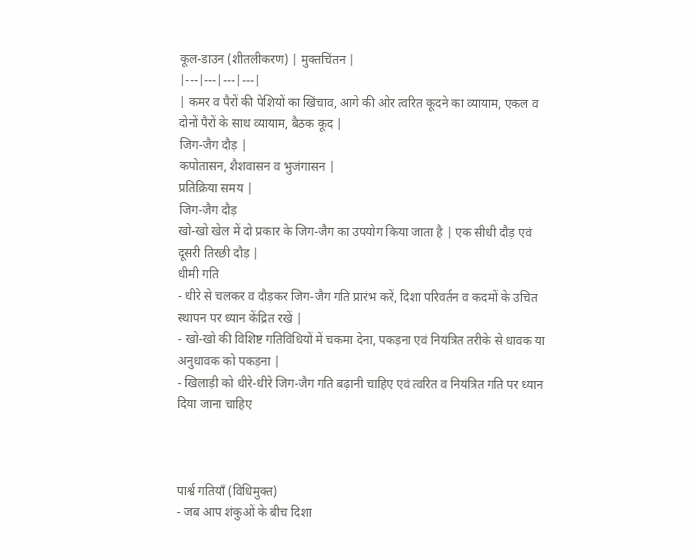कूल-डाउन (शीतलीकरण) | मुक्तचिंतन |
|---|---|---|---|
| कमर व पैरों की पेशियों का खिंचाव, आगे की ओर त्वरित कूदने का व्यायाम, एकल व दोनों पैरों के साथ व्यायाम, बैठक कूद |
जिग-जैग दौड़ |
कपोतासन, शैशवासन व भुजंगासन |
प्रतिक्रिया समय |
जिग-जैग दौड़
खो-खो खेल में दो प्रकार के जिग-जैग का उपयोग किया जाता है | एक सीधी दौड़ एवं दूसरी तिरछी दौड़ |
धीमी गति
- धीरे से चलकर व दौड़कर जिग-जैग गति प्रारंभ करें, दिशा परिवर्तन व कदमों के उचित स्थापन पर ध्यान केंद्रित रखें |
- खो-खो की विशिष्ट गतिविधियों में चकमा देना, पकड़ना एवं नियंत्रित तरीके से धावक या अनुधावक को पकड़ना |
- खिलाड़ी को धीरे-धीरे जिग-जैग गति बढ़ानी चाहिए एवं त्वरित व नियंत्रित गति पर ध्यान दिया जाना चाहिए



पार्श्व गतियाँ (विधिमुक्त)
- जब आप शंकुओं के बीच दिशा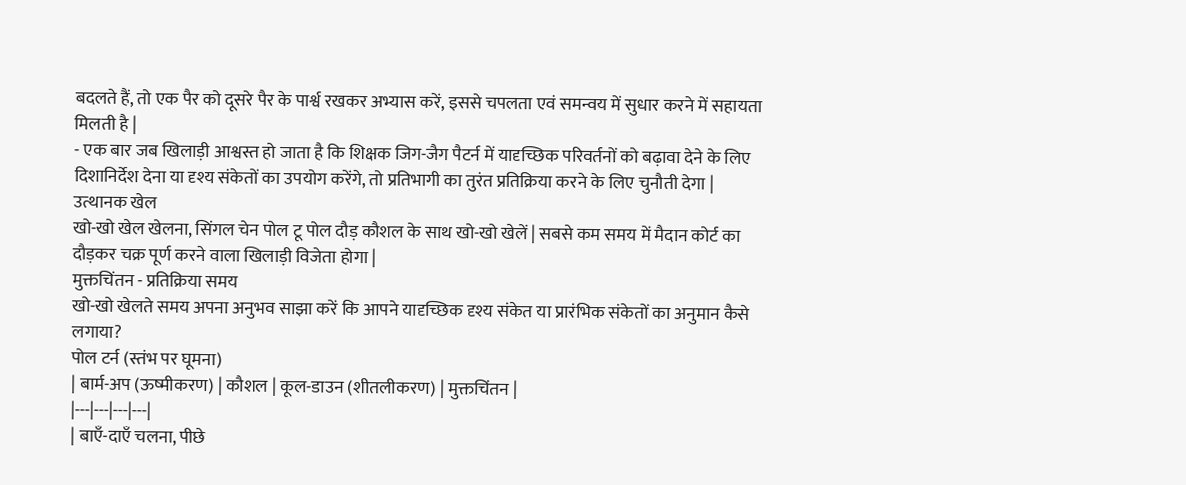बदलते हैं, तो एक पैर को दूसरे पैर के पार्श्व रखकर अभ्यास करें, इससे चपलता एवं समन्वय में सुधार करने में सहायता मिलती है |
- एक बार जब खिलाड़ी आश्वस्त हो जाता है कि शिक्षक जिग-जैग पैटर्न में यादृच्छिक परिवर्तनों को बढ़ावा देने के लिए दिशानिर्देश देना या दृश्य संकेतों का उपयोग करेंगे, तो प्रतिभागी का तुरंत प्रतिक्रिया करने के लिए चुनौती देगा |
उत्थानक खेल
खो-खो खेल खेलना, सिंगल चेन पोल टू पोल दौड़ कौशल के साथ खो-खो खेलें | सबसे कम समय में मैदान कोर्ट का दौड़कर चक्र पूर्ण करने वाला खिलाड़ी विजेता होगा |
मुक्तचिंतन - प्रतिक्रिया समय
खो-खो खेलते समय अपना अनुभव साझा करें कि आपने यादृच्छिक दृश्य संकेत या प्रारंभिक संकेतों का अनुमान कैसे लगाया?
पोल टर्न (स्तंभ पर घूमना)
| बार्म-अप (ऊष्मीकरण) | कौशल | कूल-डाउन (शीतलीकरण) | मुक्तचिंतन |
|---|---|---|---|
| बाएँ-दाएँ चलना, पीछे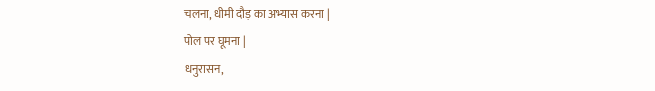चलना, धीमी दौड़ का अभ्यास करना |
पोल पर घूमना |
धनुरासन,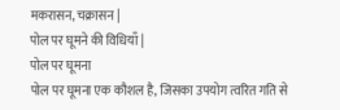मकरासन, चक्रासन |
पोल पर घूमने की विधियाँ |
पोल पर घूमना
पोल पर घूमना एक कौशल है, जिसका उपयोग त्वरित गति से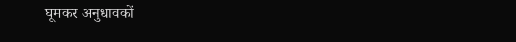घूमकर अनुधावकों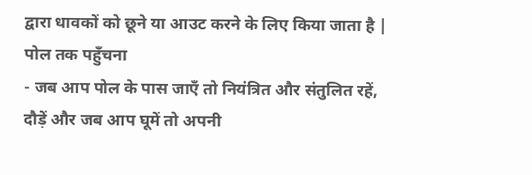द्वारा धावकों को छूने या आउट करने के लिए किया जाता है |
पोल तक पहुँचना
- जब आप पोल के पास जाएँ तो नियंत्रित और संतुलित रहें, दौड़ें और जब आप घूमें तो अपनी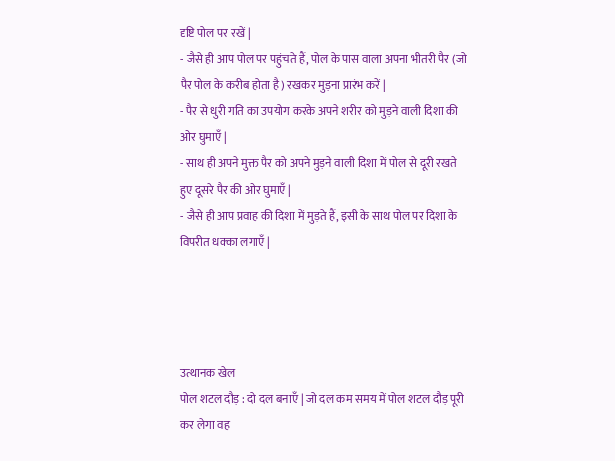दृष्टि पोल पर रखें |
- जैसे ही आप पोल पर पहुंचते हैं, पोल के पास वाला अपना भीतरी पैर (जो पैर पोल के करीब होता है) रखकर मुड़ना प्रारंभ करें |
- पैर से धुरी गति का उपयोग करके अपने शरीर को मुड़ने वाली दिशा की ओर घुमाएँ |
- साथ ही अपने मुक्त पैर को अपने मुड़ने वाली दिशा में पोल से दूरी रखते हुए दूसरे पैर की ओर घुमाएँ |
- जैसे ही आप प्रवाह की दिशा में मुड़ते हैं, इसी के साथ पोल पर दिशा के विपरीत धक्का लगाएँ |




उत्थानक खेल
पोल शटल दौड़ : दो दल बनाएँ | जो दल कम समय में पोल शटल दौड़ पूरी कर लेगा वह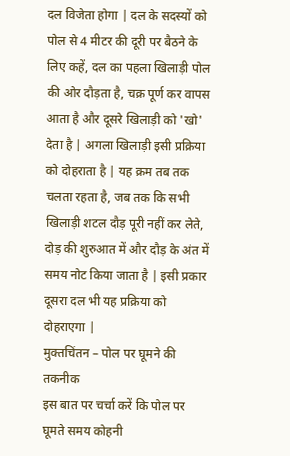दल विजेता होगा | दल के सदस्यों को पोल से 4 मीटर की दूरी पर बैठने के लिए कहें, दल का पहला खिलाड़ी पोल की ओर दौड़ता है, चक्र पूर्ण कर वापस आता है और दूसरे खिलाड़ी को 'खो' देता है | अगला खिलाड़ी इसी प्रक्रिया को दोहराता है | यह क्रम तब तक चलता रहता है, जब तक कि सभी खिलाड़ी शटल दौड़ पूरी नहीं कर लेते, दोड़ की शुरुआत में और दौड़ के अंत में समय नोट किया जाता है | इसी प्रकार दूसरा दल भी यह प्रक्रिया को दोहराएगा |
मुक्तचिंतन – पोल पर घूमने की तकनीक
इस बात पर चर्चा करें कि पोल पर घूमते समय कोहनी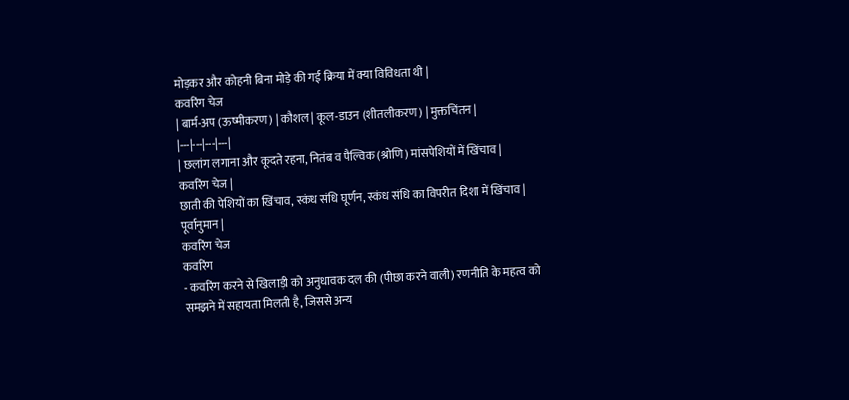मोड़कर और कोहनी बिना मोड़े की गई क्रिया में क्या विविधता थी |
कवरिंग चेज
| बार्म-अप (ऊष्मीकरण) | कौशल | कूल-डाउन (शीतलीकरण) | मुक्तचिंतन |
|---|---|---|---|
| छलांग लगाना और कूदते रहना, नितंब व पैल्विक (श्रोणि) मांसपेशियों में खिंचाव |
कवरिंग चेज |
छाती की पेशियों का खिंचाव, स्कंध संधि घूर्णन, स्कंध संधि का विपरीत दिशा में खिंचाव |
पूर्वानुमान |
कवरिंग चेज
कवरिंग
- कवरिंग करने से खिलाड़ी को अनुधावक दल की (पीछा करने वाली) रणनीति के महत्व को समझने में सहायता मिलती है, जिससे अन्य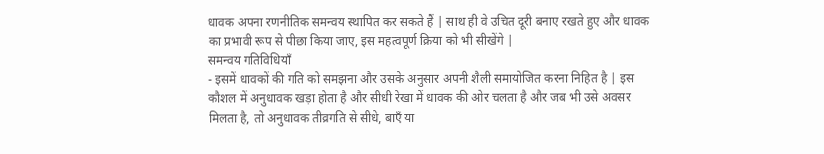धावक अपना रणनीतिक समन्वय स्थापित कर सकते हैं | साथ ही वे उचित दूरी बनाए रखते हुए और धावक का प्रभावी रूप से पीछा किया जाए, इस महत्वपूर्ण क्रिया को भी सीखेंगे |
समन्वय गतिविधियाँ
- इसमें धावकों की गति को समझना और उसके अनुसार अपनी शैली समायोजित करना निहित है | इस कौशल में अनुधावक खड़ा होता है और सीधी रेखा में धावक की ओर चलता है और जब भी उसे अवसर मिलता है, तो अनुधावक तीव्रगति से सीधे, बाएँ या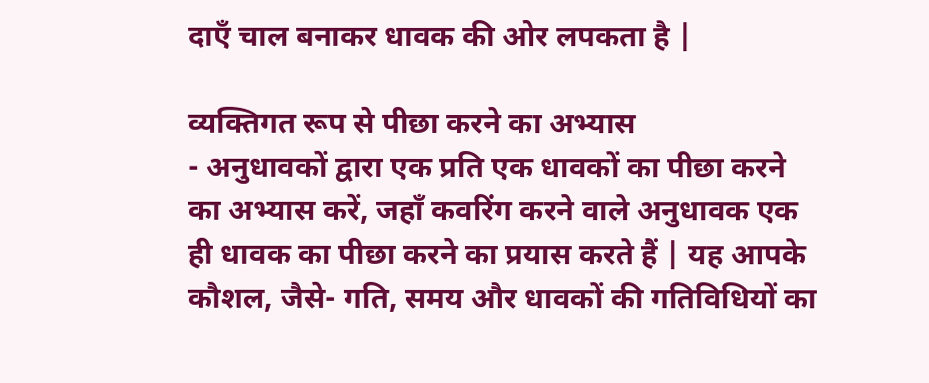दाएँ चाल बनाकर धावक की ओर लपकता है |

व्यक्तिगत रूप से पीछा करने का अभ्यास
- अनुधावकों द्वारा एक प्रति एक धावकों का पीछा करने का अभ्यास करें, जहाँ कवरिंग करने वाले अनुधावक एक ही धावक का पीछा करने का प्रयास करते हैं | यह आपके कौशल, जैसे- गति, समय और धावकों की गतिविधियों का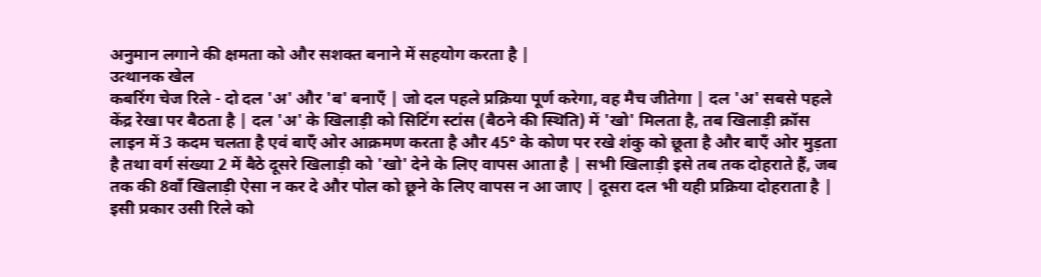अनुमान लगाने की क्षमता को और सशक्त बनाने में सहयोग करता है |
उत्थानक खेल
कबरिंग चेज रिले - दो दल 'अ' और 'ब' बनाएँ | जो दल पहले प्रक्रिया पूर्ण करेगा, वह मैच जीतेगा | दल 'अ' सबसे पहले केंद्र रेखा पर बैठता है | दल 'अ' के खिलाड़ी को सिटिंग स्टांस (बैठने की स्थिति) में 'खो' मिलता है, तब खिलाड़ी क्रॉस लाइन में 3 कदम चलता है एवं बाएँ ओर आक्रमण करता है और 45° के कोण पर रखे शंकु को छूता है और बाएँ ओर मुड़ता है तथा वर्ग संख्या 2 में बैठे दूसरे खिलाड़ी को 'खो' देने के लिए वापस आता है | सभी खिलाड़ी इसे तब तक दोहराते हैं, जब तक की 8वाँ खिलाड़ी ऐसा न कर दे और पोल को छूने के लिए वापस न आ जाए | दूसरा दल भी यही प्रक्रिया दोहराता है | इसी प्रकार उसी रिले को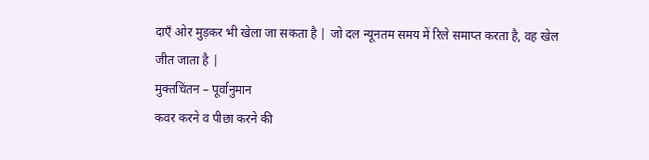दाएँ ओर मुड़कर भी खेला जा सकता है | जो दल न्यूनतम समय में रिले समाप्त करता है, वह खेल जीत जाता है |
मुक्तचिंतन – पूर्वानुमान
कवर करने व पीछा करने की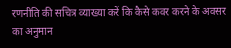रणनीति की सचित्र व्याख्या करें कि कैसे कवर करने के अवसर का अनुमान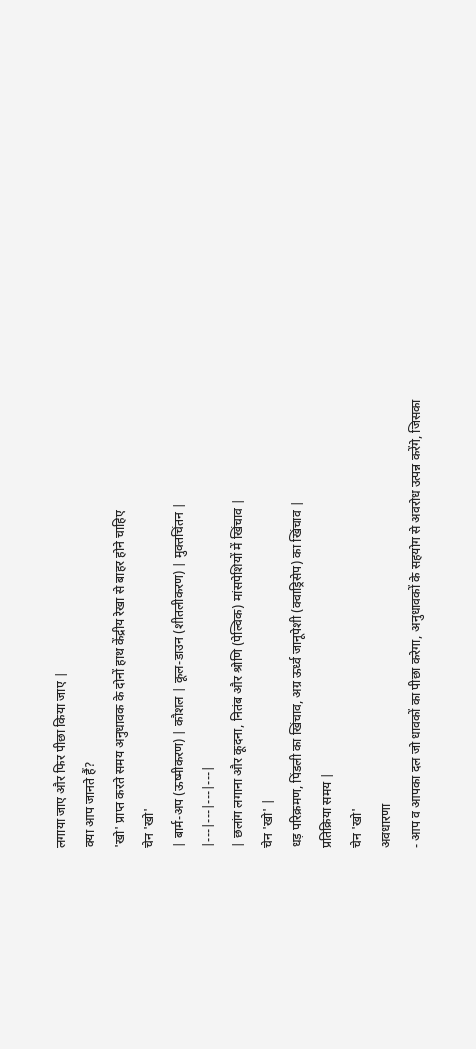लगाया जाए और फिर पीछा किया जाए |
क्या आप जानते हैं?
'खो' प्राप्त करते समय अनुधावक के दोनों हाथ केंद्रीय रेखा से बाहर होने चाहिए
चेन 'खो'
| बार्म-अप (ऊष्मीकरण) | कौशल | कूल-डाउन (शीतलीकरण) | मुक्तचिंतन |
|---|---|---|---|
| छलांग लगाना और कूदना, नितंब और श्रोणि (पेल्विक) मांसपेशियों में खिंचाव |
चेन 'खो' |
धड़ परिक्रमण, पिंडली का खिंचाव, अग्र ऊर्ध्व जानूपेशी (क्वाड्रिसेप) का खिंचाव |
प्रतिक्रिया समय |
चेन 'खो'
अवधारणा
- आप व आपका दल जो धावकों का पीछा करेगा, अनुधावकों के सहयोग से अवरोध उत्पन्न करेंगे, जिसका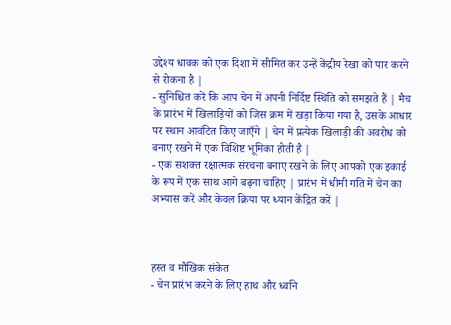उद्देश्य धावक को एक दिशा में सीमित कर उन्हें केंद्रीय रेखा को पार करने से रोकना है |
- सुनिश्चित करें कि आप चेन में अपनी निर्दिष्ट स्थिति को समझते हैं | मैच के प्रारंभ में खिलाड़ियों को जिस क्रम में खड़ा किया गया है, उसके आधार पर स्थान आवंटित किए जाएँगे | चेन में प्रत्येक खिलाड़ी की अवरोध को बनाए रखने में एक विशिष्ट भूमिका होती है |
- एक सशक्त रक्षात्मक संरचना बनाए रखने के लिए आपको एक इकाई के रूप में एक साथ आगे बढ़ना चाहिए | प्रारंभ में धीमी गति में चेन का अभ्यास करें और केवल क्रिया पर ध्यान केंद्रित करें |



हस्त व मौखिक संकेत
- चेन प्रारंभ करने के लिए हाथ और ध्वनि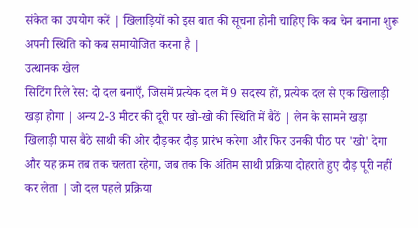संकेत का उपयोग करें | खिलाड़ियों को इस बात की सूचना होनी चाहिए कि कब चेन बनाना शुरू अपनी स्थिति को कब समायोजित करना है |
उत्थानक खेल
सिटिंग रिले रेस: दो दल बनाएँ, जिसमें प्रत्येक दल में 9 सदस्य हों, प्रत्येक दल से एक खिलाड़ी खड़ा होगा | अन्य 2-3 मीटर की दूरी पर खो-खो की स्थिति में बैठें | लेन के सामने खड़ा खिलाड़ी पास बैठे साथी की ओर दौड़कर दौड़ प्रारंभ करेगा और फिर उनकी पीठ पर 'खो' देगा और यह क्रम तब तक चलता रहेगा, जब तक कि अंतिम साथी प्रक्रिया दोहराते हुए दौड़ पूरी नहीं कर लेता | जो दल पहले प्रक्रिया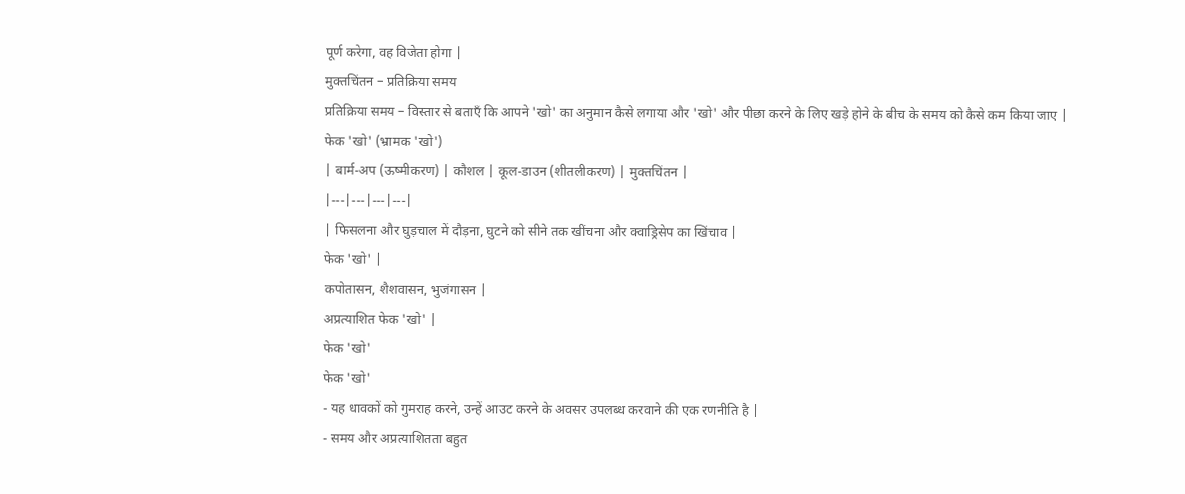पूर्ण करेगा, वह विजेता होगा |
मुक्तचिंतन – प्रतिक्रिया समय
प्रतिक्रिया समय – विस्तार से बताएँ कि आपने 'खो' का अनुमान कैसे लगाया और 'खो' और पीछा करने के लिए खड़े होने के बीच के समय को कैसे कम किया जाए |
फेक 'खो' (भ्रामक 'खो')
| बार्म-अप (ऊष्मीकरण) | कौशल | कूल-डाउन (शीतलीकरण) | मुक्तचिंतन |
|---|---|---|---|
| फिसलना और घुड़चाल में दौड़ना, घुटने को सीने तक खींचना और क्वाड्रिसेप का खिंचाव |
फेक 'खो' |
कपोतासन, शैशवासन, भुजंगासन |
अप्रत्याशित फेक 'खो' |
फेक 'खो'
फेक 'खो'
- यह धावकों को गुमराह करने, उन्हें आउट करने के अवसर उपलब्ध करवाने की एक रणनीति है |
- समय और अप्रत्याशितता बहुत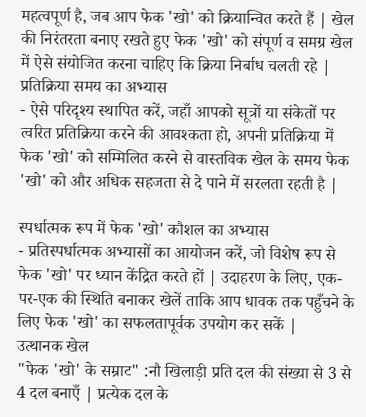महत्वपूर्ण है, जब आप फेक 'खो' को क्रियान्वित करते हैं | खेल की निरंतरता बनाए रखते हुए फेक 'खो' को संपूर्ण व समग्र खेल में ऐसे संयोजित करना चाहिए कि क्रिया निर्बाध चलती रहे |
प्रतिक्रिया समय का अभ्यास
- ऐसे परिदृश्य स्थापित करें, जहाँ आपको सूत्रों या संकेतों पर त्वरित प्रतिक्रिया करने की आवश्कता हो, अपनी प्रतिक्रिया में फेक 'खो' को सम्मिलित करने से वास्तविक खेल के समय फेक 'खो' को और अधिक सहजता से दे पाने में सरलता रहती है |

स्पर्धात्मक रूप में फेक 'खो' कौशल का अभ्यास
- प्रतिस्पर्धात्मक अभ्यासों का आयोजन करें, जो विशेष रूप से फेक 'खो' पर ध्यान केंद्रित करते हों | उदाहरण के लिए, एक-पर-एक की स्थिति बनाकर खेलें ताकि आप धावक तक पहुँचने के लिए फेक 'खो' का सफलतापूर्वक उपयोग कर सकें |
उत्थानक खेल
"फेक 'खो' के सम्राट" :नौ खिलाड़ी प्रति दल की संख्या से 3 से 4 दल बनाएँ | प्रत्येक दल के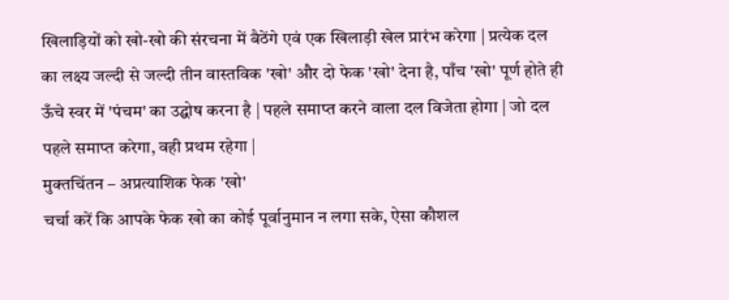खिलाड़ियों को खो-खो की संरचना में बैठेंगे एवं एक खिलाड़ी खेल प्रारंभ करेगा | प्रत्येक दल का लक्ष्य जल्दी से जल्दी तीन वास्तविक 'खो' और दो फेक 'खो' देना है, पाँच 'खो' पूर्ण होते ही ऊँचे स्वर में 'पंचम' का उद्घोष करना है | पहले समाप्त करने वाला दल विजेता होगा | जो दल पहले समाप्त करेगा, वही प्रथम रहेगा |
मुक्तचिंतन – अप्रत्याशिक फेक 'खो'
चर्चा करें कि आपके फेक खो का कोई पूर्वानुमान न लगा सके, ऐसा कौशल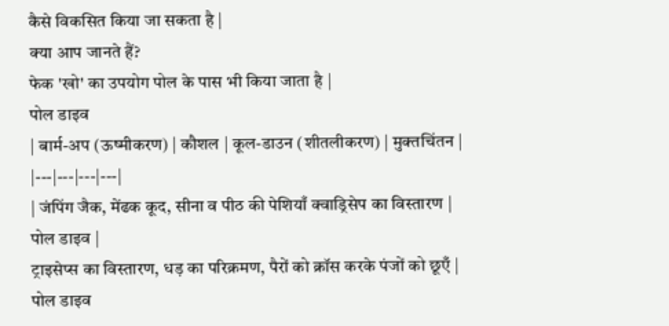कैसे विकसित किया जा सकता है |
क्या आप जानते हैं?
फेक 'खो' का उपयोग पोल के पास भी किया जाता है |
पोल डाइव
| बार्म-अप (ऊष्मीकरण) | कौशल | कूल-डाउन (शीतलीकरण) | मुक्तचिंतन |
|---|---|---|---|
| जंपिंग जैक, मेंढक कूद, सीना व पीठ की पेशियाँ क्वाड्रिसेप का विस्तारण |
पोल डाइव |
ट्राइसेप्स का विस्तारण, धड़ का परिक्रमण, पैरों को क्रॉस करके पंजों को छूएँ |
पोल डाइव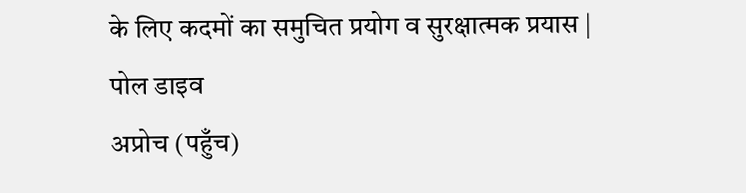के लिए कदमों का समुचित प्रयोग व सुरक्षात्मक प्रयास |
पोल डाइव
अप्रोच (पहुँच)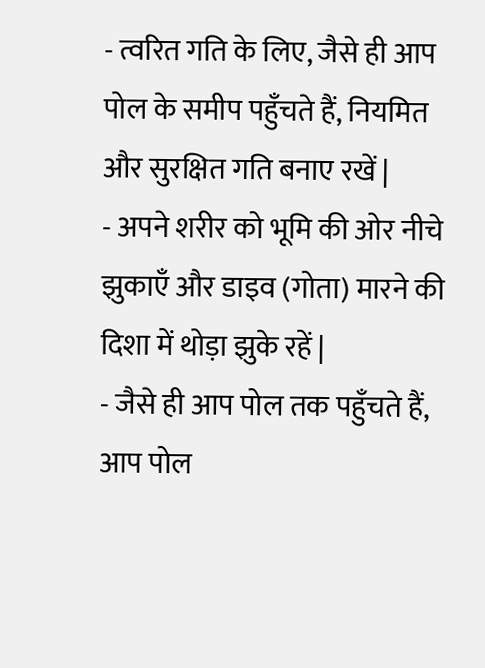- त्वरित गति के लिए, जैसे ही आप पोल के समीप पहुँचते हैं, नियमित और सुरक्षित गति बनाए रखें |
- अपने शरीर को भूमि की ओर नीचे झुकाएँ और डाइव (गोता) मारने की दिशा में थोड़ा झुके रहें |
- जैसे ही आप पोल तक पहुँचते हैं, आप पोल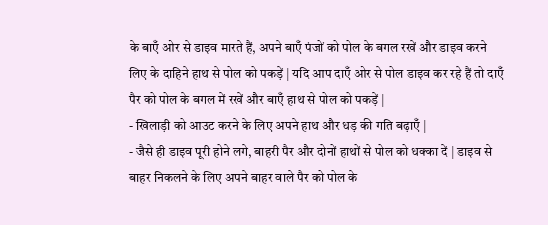के बाएँ ओर से डाइव मारते हैं, अपने बाएँ पंजों को पोल के बगल रखें और डाइव करने लिए के दाहिने हाथ से पोल को पकड़ें | यदि आप दाएँ ओर से पोल डाइव कर रहे हैं तो दाएँ पैर को पोल के बगल में रखें और बाएँ हाथ से पोल को पकड़ें |
- खिलाड़ी को आउट करने के लिए अपने हाथ और धड़ की गति बढ़ाएँ |
- जैसे ही डाइव पूरी होने लगे, बाहरी पैर और दोनों हाथों से पोल को धक्का दें | डाइव से बाहर निकलने के लिए अपने बाहर वाले पैर को पोल के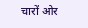चारों ओर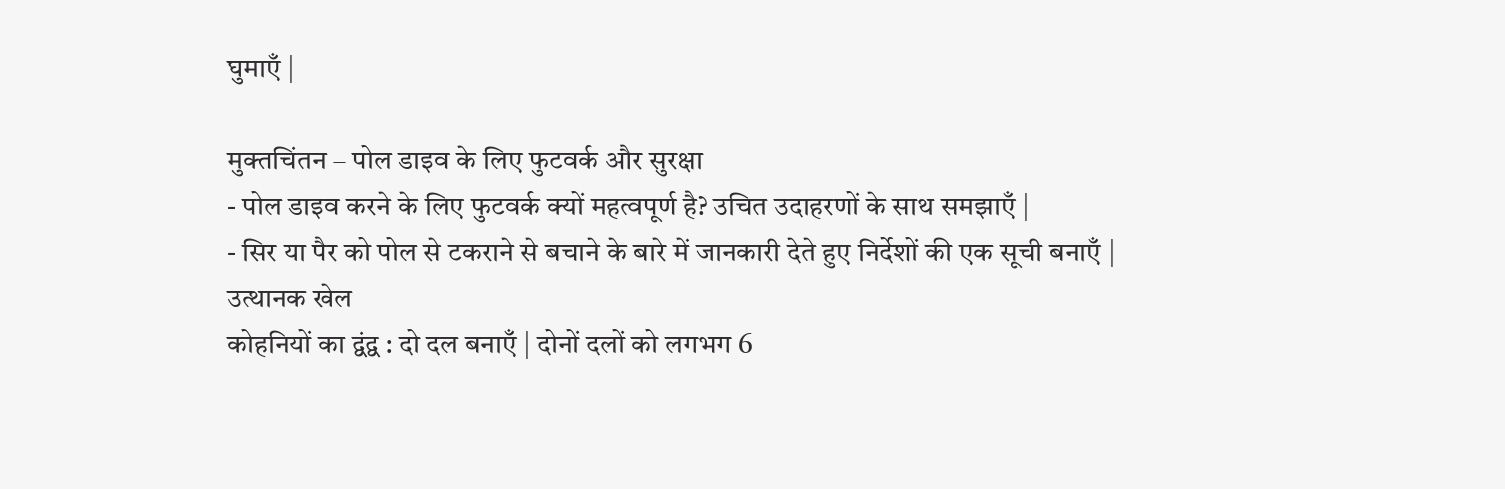घुमाएँ |

मुक्तचिंतन – पोल डाइव के लिए फुटवर्क और सुरक्षा
- पोल डाइव करने के लिए फुटवर्क क्यों महत्वपूर्ण है? उचित उदाहरणों के साथ समझाएँ |
- सिर या पैर को पोल से टकराने से बचाने के बारे में जानकारी देते हुए निर्देशों की एक सूची बनाएँ |
उत्थानक खेल
कोहनियों का द्वंद्व : दो दल बनाएँ | दोनों दलों को लगभग 6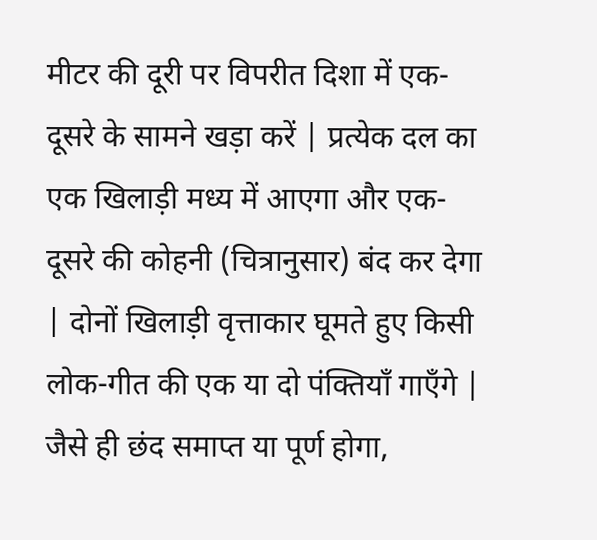मीटर की दूरी पर विपरीत दिशा में एक-दूसरे के सामने खड़ा करें | प्रत्येक दल का एक खिलाड़ी मध्य में आएगा और एक-दूसरे की कोहनी (चित्रानुसार) बंद कर देगा | दोनों खिलाड़ी वृत्ताकार घूमते हुए किसी लोक-गीत की एक या दो पंक्तियाँ गाएँगे | जैसे ही छंद समाप्त या पूर्ण होगा,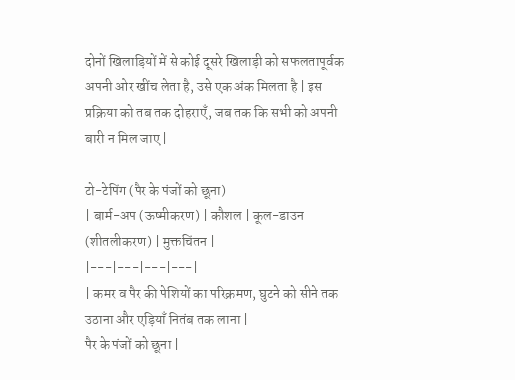दोनों खिलाड़ियों में से कोई दूसरे खिलाड़ी को सफलतापूर्वक अपनी ओर खींच लेता है, उसे एक अंक मिलता है | इस प्रक्रिया को तब तक दोहराएँ, जब तक कि सभी को अपनी बारी न मिल जाए |

टो-टेपिंग (पैर के पंजों को छूना)
| बार्म-अप (ऊष्मीकरण) | कौशल | कूल-डाउन (शीतलीकरण) | मुक्तचिंतन |
|---|---|---|---|
| कमर व पैर की पेशियों का परिक्रमण, घुटने को सीने तक उठाना और एड़ियाँ नितंब तक लाना |
पैर के पंजों को छूना |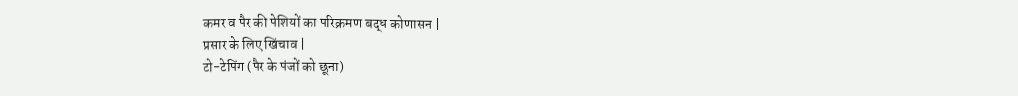कमर व पैर की पेशियों का परिक्रमण बद्ध कोणासन |
प्रसार के लिए खिंचाव |
टो-टेपिंग (पैर के पंजों को छूना)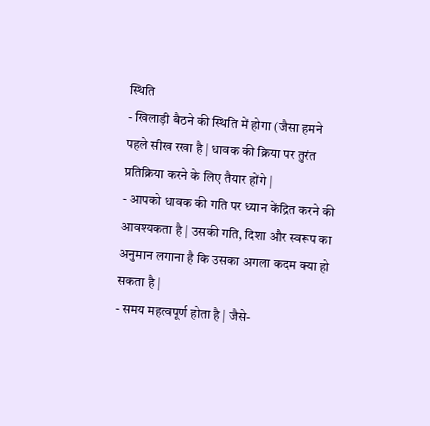स्थिति
- खिलाड़ी बैठने की स्थिति में होगा (जैसा हमने पहले सीख रखा है | धावक की क्रिया पर तुरंत प्रतिक्रिया करने के लिए तैयार होंगे |
- आपको धावक की गति पर ध्यान केंद्रित करने की आवश्यकता है | उसकी गति, दिशा और स्वरूप का अनुमान लगाना है कि उसका अगला कदम क्या हो सकता है |
- समय महत्वपूर्ण होता है | जैसे-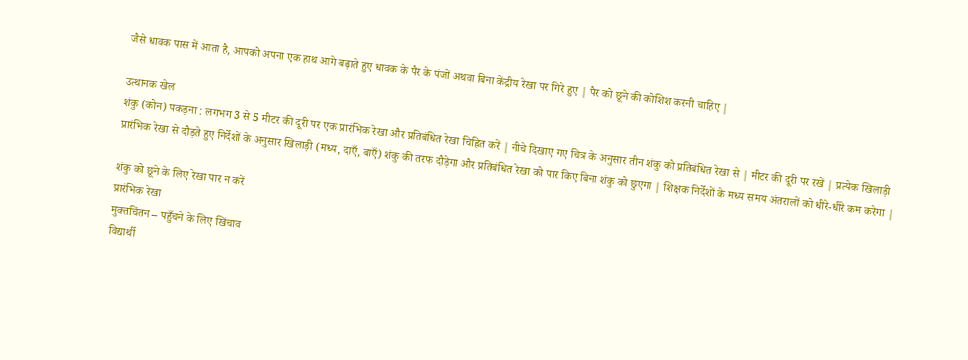जैसे धावक पास में आता है, आपको अपना एक हाथ आगे बढ़ाते हुए धावक के पैर के पंजों अथवा बिना केंद्रीय रेखा पर गिरे हुए | पैर को छूने की कोशिश करनी चाहिए |

उत्थानक खेल
शंकु (कोन) पकड़ना : लगभग 3 से 5 मीटर की दूरी पर एक प्रारंभिक रेखा और प्रतिबंधित रेखा चिह्नित करें | नीचे दिखाए गए चित्र के अनुसार तीन शंकु को प्रतिबंधित रेखा से | मीटर की दूरी पर रखें | प्रत्येक खिलाड़ी प्रारंभिक रेखा से दौड़ते हुए निर्देशों के अनुसार खिलाड़ी (मध्य, दाएँ, बाएँ) शंकु की तरफ दौड़ेगा और प्रतिबंधित रेखा को पार किए बिना शंकु को छुएगा | शिक्षक निर्देशों के मध्य समय अंतरालों को धीरे-धीरे कम करेगा |

शंकु को छूने के लिए रेखा पार न करें
प्रारंभिक रेखा
मुक्तचिंतन – पहुँचने के लिए खिंचाव
विद्यार्थी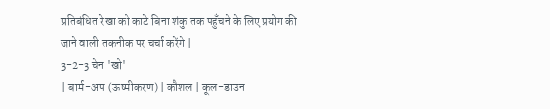प्रतिबंधित रेखा को काटे बिना शंकु तक पहुँचने के लिए प्रयोग की जाने वाली तकनीक पर चर्चा करेंगे |
3-2-3 चेन 'खो'
| बार्म-अप (ऊष्मीकरण) | कौशल | कूल-डाउन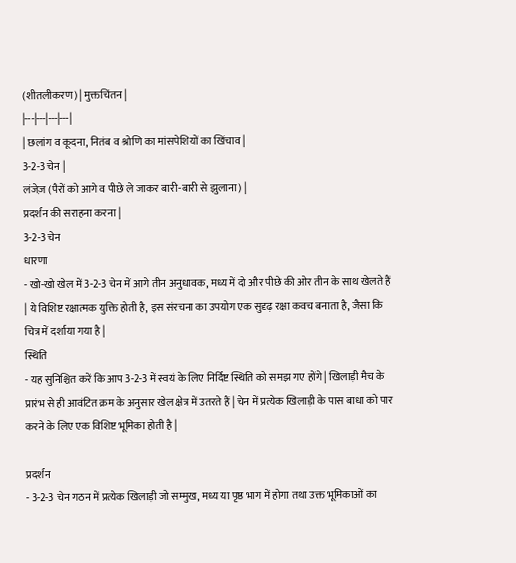(शीतलीकरण) | मुक्तचिंतन |
|---|---|---|---|
| छलांग व कूदना, नितंब व श्रोणि का मांसपेशियों का खिंचाव |
3-2-3 चेन |
लंजेज़ (पैरों को आगे व पीछे ले जाकर बारी-बारी से झुलाना) |
प्रदर्शन की सराहना करना |
3-2-3 चेन
धारणा
- खो-खो खेल में 3-2-3 चेन में आगे तीन अनुधावक, मध्य में दो और पीछे की ओर तीन के साथ खेलते हैं | ये विशिष्ट रक्षात्मक युक्ति होती है, इस संरचना का उपयोग एक सुदृढ़ रक्षा कवच बनाता है, जैसा कि चित्र में दर्शाया गया है |
स्थिति
- यह सुनिश्चित करें कि आप 3-2-3 में स्वयं के लिए निर्दिष्ट स्थिति को समझ गए होंगे | खिलाड़ी मैच के प्रारंभ से ही आवंटित क्रम के अनुसार खेल क्षेत्र में उतरते हैं | चेन में प्रत्येक खिलाड़ी के पास बाधा को पार करने के लिए एक विशिष्ट भूमिका होती है |

प्रदर्शन
- 3-2-3 चेन गठन में प्रत्येक खिलाड़ी जो सम्मुख, मध्य या पृष्ठ भाग में होगा तथा उक्त भूमिकाओं का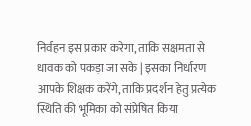निर्वहन इस प्रकार करेगा, ताकि सक्षमता से धावक को पकड़ा जा सके | इसका निर्धारण आपके शिक्षक करेंगे, ताकि प्रदर्शन हेतु प्रत्येक स्थिति की भूमिका को संप्रेषित किया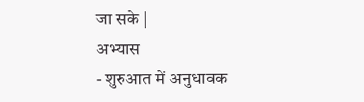जा सके |
अभ्यास
- शुरुआत में अनुधावक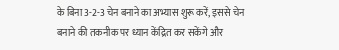के बिना 3-2-3 चेन बनाने का अभ्यास शुरू करें, इससे चेन बनाने की तकनीक पर ध्यान केंद्रित कर सकेंगे और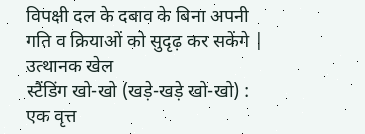विपक्षी दल के दबाव के बिना अपनी गति व क्रियाओं को सुदृढ़ कर सकेंगे |
उत्थानक खेल
स्टैंडिंग खो-खो (खड़े-खड़े खो-खो) : एक वृत्त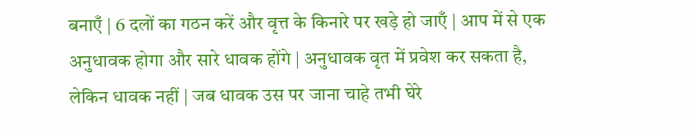बनाएँ | 6 दलों का गठन करें और वृत्त के किनारे पर खड़े हो जाएँ | आप में से एक अनुधावक होगा और सारे धावक होंगे | अनुधावक वृत में प्रवेश कर सकता है, लेकिन धावक नहीं | जब धावक उस पर जाना चाहे तभी घेरे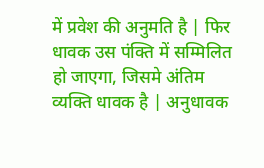में प्रवेश की अनुमति है | फिर धावक उस पंक्ति में सम्मिलित हो जाएगा, जिसमे अंतिम व्यक्ति धावक है | अनुधावक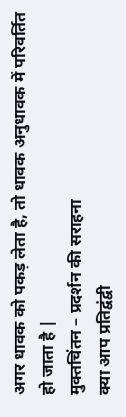अगर धावक को पकड़ लेता है, तो धावक अनुधावक में परिवर्तित हो जाता है |
मुक्तचिंतन – प्रदर्शन की सराहना
क्या आप प्रतिद्वंद्वी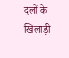दलों के खिलाड़ी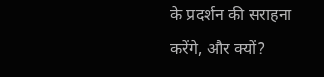के प्रदर्शन की सराहना करेंगे, और क्यों?